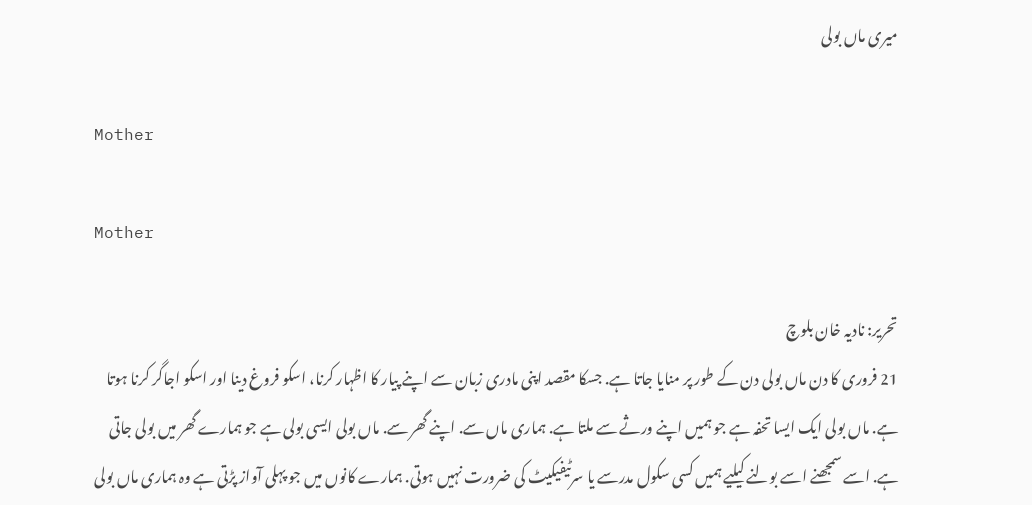میری ماں بولی

Mother

Mother

تحریر: نادیہ خان بلوچ
21 فروری کا دن ماں بولی دن کے طور پر منایا جاتا ہے. جسکا مقصد اپنی مادری زبان سے اپنے پیار کا اظہار کرنا، اسکو فروغ دینا اور اسکو اجاگر کرنا ہوتا ہے. ماں بولی ایک ایسا تحفہ ہے جو ہمیں اپنے ورثے سے ملتا ہے. ہماری ماں سے. اپنے گھر سے. ماں بولی ایسی بولی ہے جو ہمارے گھر میں بولی جاتی ہے. اسے سمجھنے اسے بولنے کیلیے ہمیں کسی سکول مدرسے یا سرٹیفیکیٹ کی ضرورت نہیں ہوتی. ہمارے کانوں میں جو پہلی آواز پڑتی ہے وہ ہماری ماں بولی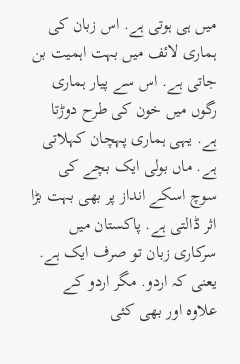میں ہی ہوتی ہے. اس زبان کی ہماری لائف میں بہت اہمیت بن جاتی ہے. اس سے پیار ہماری رگوں میں خون کی طرح دوڑتا ہے. یہی ہماری پہچان کہلاتی ہے. ماں بولی ایک بچے کی سوچ اسکے انداز پر بھی بہت بڑا اثر ڈالتی ہے. پاکستان میں سرکاری زبان تو صرف ایک ہے. یعنی کہ اردو. مگر اردو کے علاوہ اور بھی کئی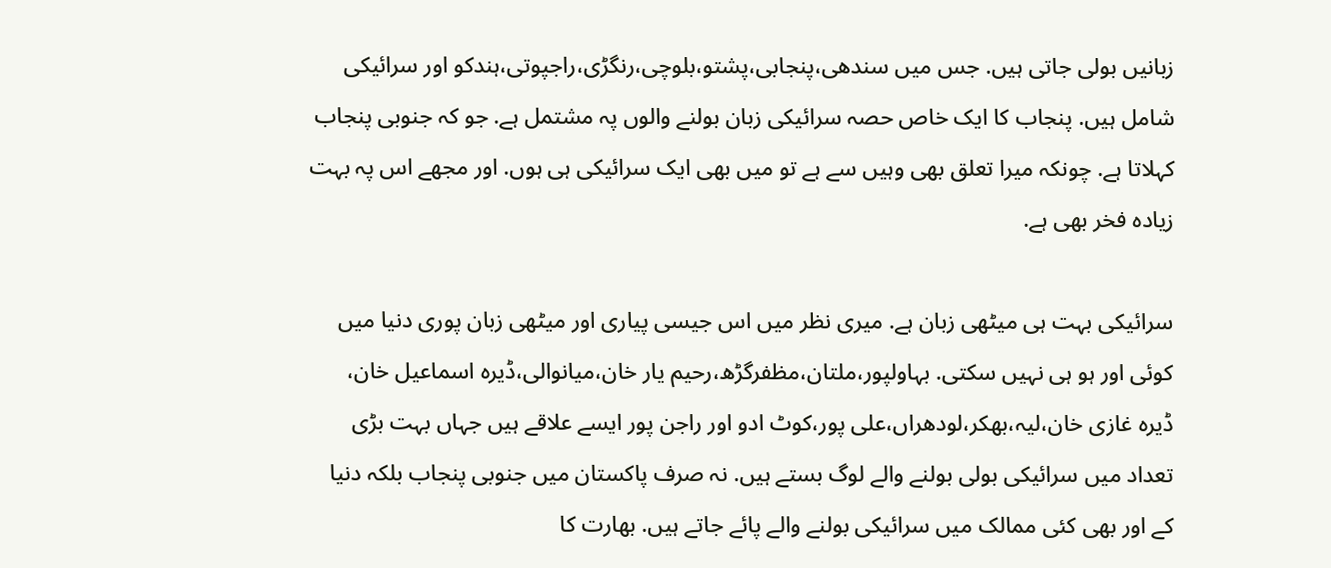زبانیں بولی جاتی ہیں. جس میں سندھی،پنجابی،پشتو،بلوچی،رنگڑی،راجپوتی،ہندکو اور سرائیکی شامل ہیں. پنجاب کا ایک خاص حصہ سرائیکی زبان بولنے والوں پہ مشتمل ہے. جو کہ جنوبی پنجاب کہلاتا ہے. چونکہ میرا تعلق بھی وہیں سے ہے تو میں بھی ایک سرائیکی ہی ہوں. اور مجھے اس پہ بہت زیادہ فخر بھی ہے.

سرائیکی بہت ہی میٹھی زبان ہے. میری نظر میں اس جیسی پیاری اور میٹھی زبان پوری دنیا میں کوئی اور ہو ہی نہیں سکتی. بہاولپور،ملتان،مظفرگڑھ،رحیم یار خان،میانوالی،ڈیرہ اسماعیل خان، ڈیرہ غازی خان،لیہ،بھکر،لودھراں،علی پور،کوٹ ادو اور راجن پور ایسے علاقے ہیں جہاں بہت بڑی تعداد میں سرائیکی بولی بولنے والے لوگ بستے ہیں. نہ صرف پاکستان میں جنوبی پنجاب بلکہ دنیا کے اور بھی کئی ممالک میں سرائیکی بولنے والے پائے جاتے ہیں. بھارت کا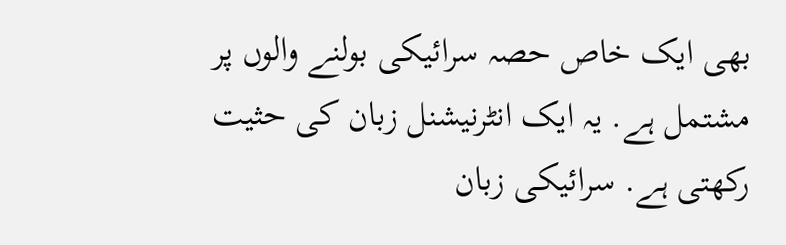بھی ایک خاص حصہ سرائیکی بولنے والوں پر مشتمل ہے. یہ ایک انٹرنیشنل زبان کی حثیت رکھتی ہے. سرائیکی زبان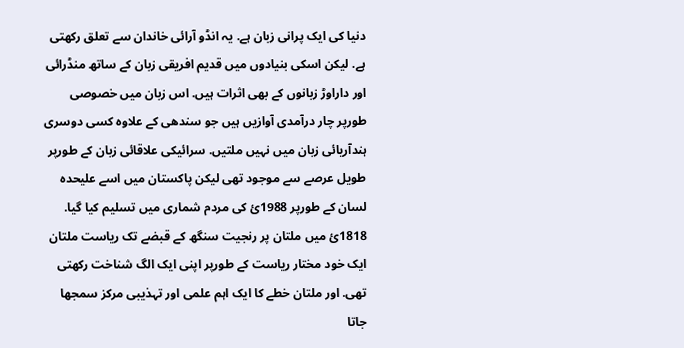دنیا کی ایک پرانی زبان ہے. یہ انڈو آرائی خاندان سے تعلق رکھتی ہے. لیکن اسکی بنیادوں میں قدیم افریقی زبان کے ساتھ منڈرائی اور داراوڑ زبانوں کے بھی اثرات ہیں. اس زبان میں خصوصی طورپر چار درآمدی آوازیں ہیں جو سندھی کے علاوہ کسی دوسری ہندآریائی زبان میں نہیں ملتیں. سرائیکی علاقائی زبان کے طورپر طویل عرصے سے موجود تھی لیکن پاکستان میں اسے علیحدہ لسان کے طورپر 1988ئ کی مردم شماری میں تسلیم کیا گیا. 1818ئ میں ملتان پر رنجیت سنگھ کے قبضے تک ریاست ملتان ایک خود مختار ریاست کے طورپر اپنی ایک الگ شناخت رکھتی تھی. اور ملتان خطے کا ایک اہم علمی اور تہذیبی مرکز سمجھا جاتا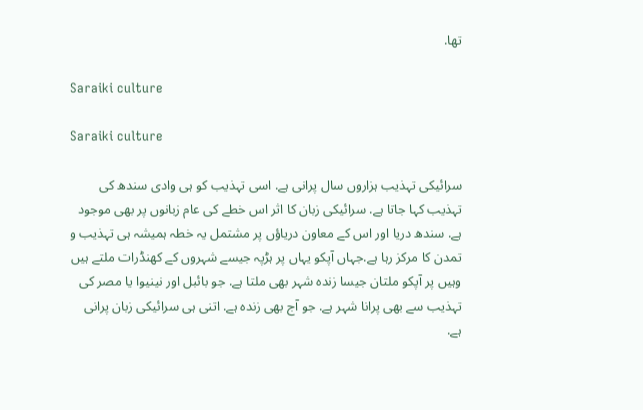تھا.

Saraiki culture

Saraiki culture

سرائیکی تہذیب ہزاروں سال پرانی ہے. اسی تہذیب کو ہی وادی سندھ کی تہذیب کہا جاتا ہے. سرائیکی زبان کا اثر اس خطے کی عام زبانوں پر بھی موجود ہے. سندھ دریا اور اس کے معاون دریاؤں پر مشتمل یہ خطہ ہمیشہ ہی تہذیب و تمدن کا مرکز رہا ہے.جہاں آپکو یہاں پر ہڑپہ جیسے شہروں کے کھنڈرات ملتے ہیں وہیں پر آپکو ملتان جیسا زندہ شہر بھی ملتا ہے. جو بائبل اور نینیوا یا مصر کی تہذیب سے بھی پرانا شہر ہے. جو آج بھی زندہ ہے. اتنی ہی سرائیکی زبان پرانی ہے.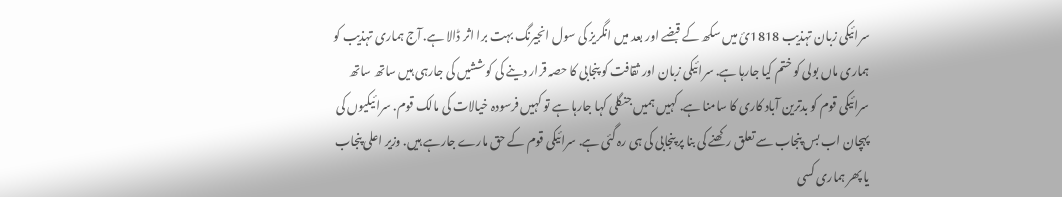سرائیکی زبان تہذیب 1818ئ میں سکھ کے قبضے اور بعد میں انگریز کی سول انجیرنگ بہت برا اثر ڈالا ہے. آج ہماری تہذیب کو ہماری ماں بولی کو ختم کیا جارہا ہے. سرائیکی زبان اور ثقافت کو پنجابی کا حصہ قرار دینے کی کوششیں کی جارہی ہیں ساتھ ساتھ سرائیکی قوم کو بدترین آباد کاری کا سامنا ہے. کہیں ہمیں جنگلی کہا جارہا ہے تو کہیں فرسودہ خیالات کی مالک قوم. سرائیکیوں کی پہچان اب بس پنجاب سے تعلق رکھنے کی بنا پر پنجابی کی ہی رہ گئی ہے. سرائیکی قوم کے حق مارے جارہے ہیں. وزیر اعلی پنجاب یا پھر ہماری کسی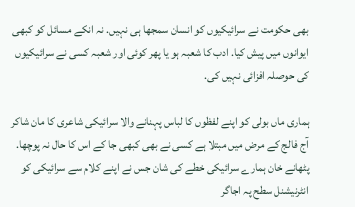بھی حکومت نے سرائیکیوں کو انسان سمجھا ہی نہیں. نہ انکے مسائل کو کبھی ایوانوں میں پیش کیا. ادب کا شعبہ ہو یا پھر کوئی اور شعبہ کسی نے سرائیکیوں کی حوصلہ افزائی نہیں کی.

ہماری ماں بولی کو اپنے لفظوں کا لباس پہنانے والا سرائیکی شاعری کا مان شاکر آج فالج کے مرض میں مبتلا ہے کسی نے بھی کبھی جا کے اس کا حال نہ پوچھا. پٹھانے خان ہمارے سرائیکی خطے کی شان جس نے اپنے کلام سے سرائیکی کو انٹرنیشنل سطح پہ اجاگر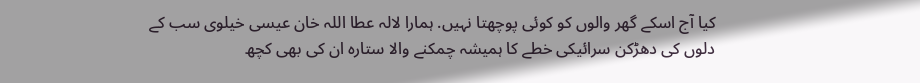کیا آج اسکے گھر والوں کو کوئی پوچھتا نہیں. ہمارا لالہ عطا اللہ خان عیسی خیلوی سب کے دلوں کی دھڑکن سرائیکی خطے کا ہمیشہ چمکنے والا ستارہ ان کی بھی کچھ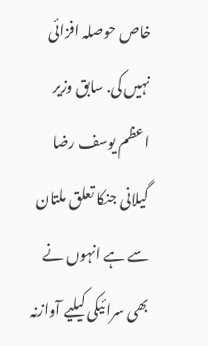خاص حوصلہ افزائی نہیں کی. سابق وزیر اعظم یوسف رضا گیلانی جنکا تعلق ملتان سے ہے انہوں نے بھی سرائیکی کیلیے آوازنہ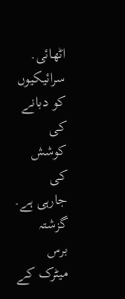اٹھائی. سرائیکیوں کو دبانے کی کوشش کی جارہی ہے. گزشتہ برس میٹرک کے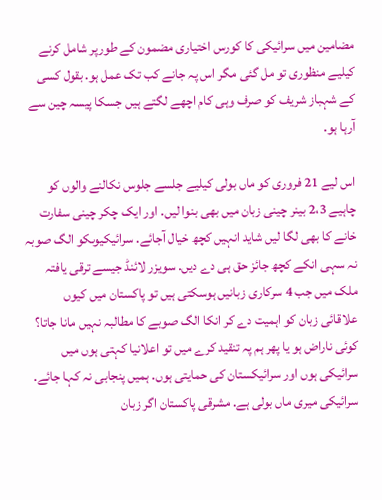مضامین میں سرائیکی کا کورس اختیاری مضمون کے طورپر شامل کرنے کیلیے منظوری تو مل گئی مگر اس پہ جانے کب تک عمل ہو. بقول کسی کے شہباز شریف کو صرف وہی کام اچھے لگتے ہیں جسکا پیسہ چین سے آرہا ہو.

اس لیے 21 فروری کو ماں بولی کیلیے جلسے جلوس نکالنے والوں کو چاہیے 2،3 بینر چینی زبان میں بھی بنوا لیں. اور ایک چکر چینی سفارت خانے کا بھی لگا لیں شاید انہیں کچھ خیال آجائے. سرائیکیوںکو الگ صوبہ نہ سہی انکے کچھ جائز حق ہی دے دیں. سویزر لائنڈ جیسے ترقی یافتہ ملک میں جب 4 سرکاری زبانیں ہوسکتی ہیں تو پاکستان میں کیوں علاقائی زبان کو اہمیت دے کر انکا الگ صوبے کا مطالبہ نہیں مانا جاتا؟ کوئی ناراض ہو یا پھر ہم پہ تنقید کرے میں تو اعلانیا کہتی ہوں میں سرائیکی ہوں اور سرائیکستان کی حمایتی ہوں. ہمیں پنجابی نہ کہا جائے. سرائیکی میری ماں بولی ہے. مشرقی پاکستان اگر زبان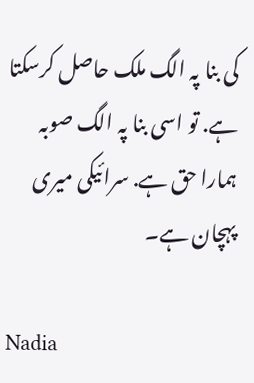کی بنا پہ الگ ملک حاصل کرسکتا ہے. تو اسی بنا پہ الگ صوبہ ہمارا حق ہے. سرائیکی میری پہچان ہے۔

Nadia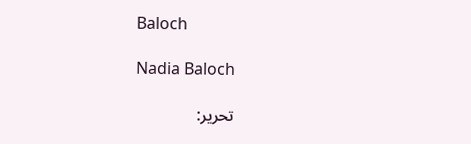Baloch

Nadia Baloch

تحریر: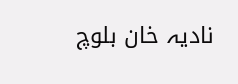نادیہ خان بلوچ